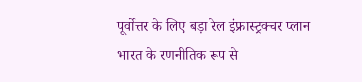पूर्वोत्तर के लिए बड़ा रेल इंफ्रास्ट्रक्चर प्लान
भारत के रणनीतिक रूप से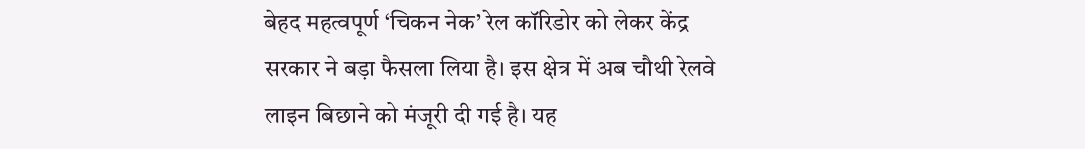बेहद महत्वपूर्ण ‘चिकन नेक’ रेल कॉरिडोर को लेकर केंद्र सरकार ने बड़ा फैसला लिया है। इस क्षेत्र में अब चौथी रेलवे लाइन बिछाने को मंजूरी दी गई है। यह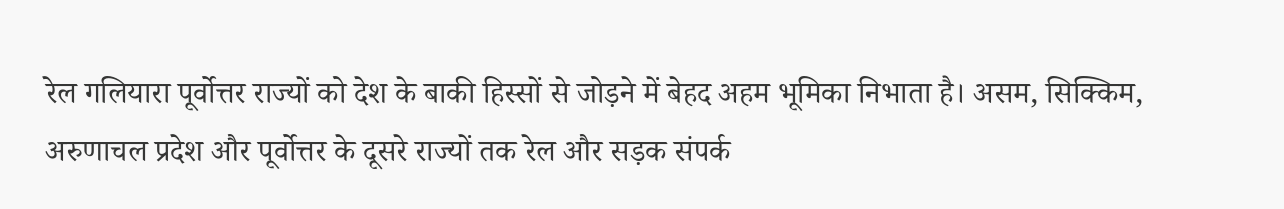रेल गलियारा पूर्वोत्तर राज्यों को देश के बाकी हिस्सों से जोड़ने में बेहद अहम भूमिका निभाता है। असम, सिक्किम, अरुणाचल प्रदेश और पूर्वोत्तर के दूसरे राज्यों तक रेल और सड़क संपर्क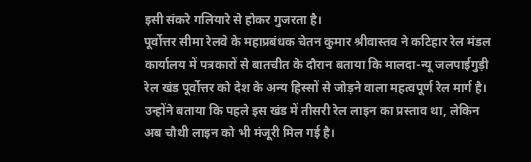इसी संकरे गलियारे से होकर गुजरता है।
पूर्वोत्तर सीमा रेलवे के महाप्रबंधक चेतन कुमार श्रीवास्तव ने कटिहार रेल मंडल कार्यालय में पत्रकारों से बातचीत के दौरान बताया कि मालदा-न्यू जलपाईगुड़ी रेल खंड पूर्वोत्तर को देश के अन्य हिस्सों से जोड़ने वाला महत्वपूर्ण रेल मार्ग है। उन्होंने बताया कि पहले इस खंड में तीसरी रेल लाइन का प्रस्ताव था, लेकिन अब चौथी लाइन को भी मंजूरी मिल गई है।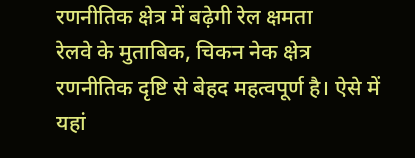रणनीतिक क्षेत्र में बढ़ेगी रेल क्षमता
रेलवे के मुताबिक, चिकन नेक क्षेत्र रणनीतिक दृष्टि से बेहद महत्वपूर्ण है। ऐसे में यहां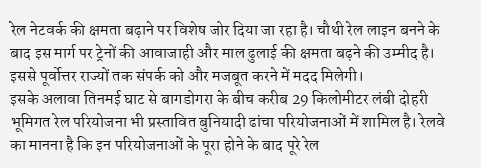रेल नेटवर्क की क्षमता बढ़ाने पर विशेष जोर दिया जा रहा है। चौथी रेल लाइन बनने के बाद इस मार्ग पर ट्रेनों की आवाजाही और माल ढुलाई की क्षमता बढ़ने की उम्मीद है। इससे पूर्वोत्तर राज्यों तक संपर्क को और मजबूत करने में मदद मिलेगी।
इसके अलावा तिनमई घाट से बागडोगरा के बीच करीब 29 किलोमीटर लंबी दोहरी भूमिगत रेल परियोजना भी प्रस्तावित बुनियादी ढांचा परियोजनाओं में शामिल है। रेलवे का मानना है कि इन परियोजनाओं के पूरा होने के बाद पूरे रेल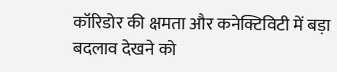कॉरिडोर की क्षमता और कनेक्टिविटी में बड़ा बदलाव देखने को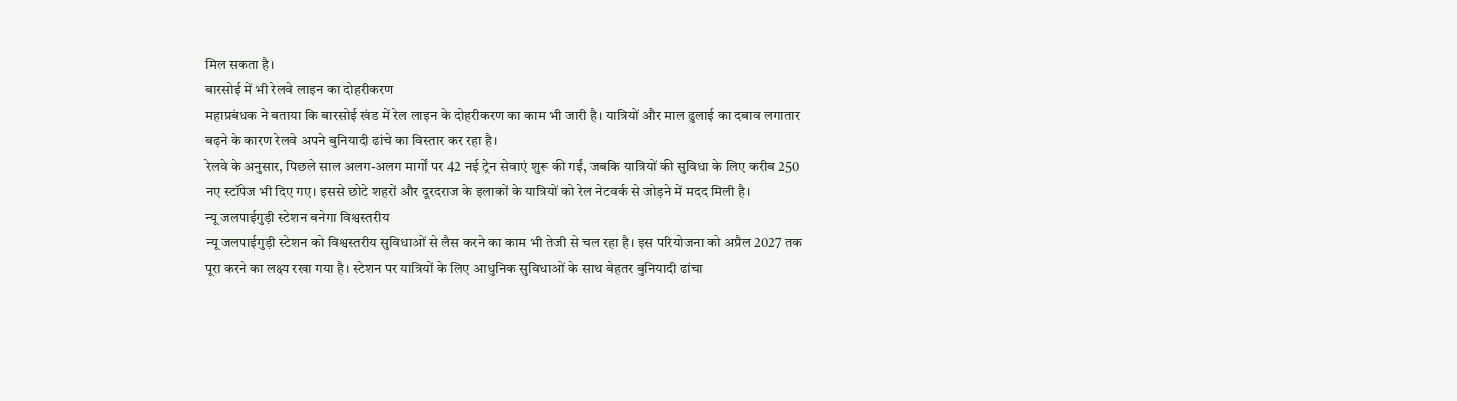मिल सकता है।
बारसोई में भी रेलवे लाइन का दोहरीकरण
महाप्रबंधक ने बताया कि बारसोई खंड में रेल लाइन के दोहरीकरण का काम भी जारी है। यात्रियों और माल ढुलाई का दबाव लगातार बढ़ने के कारण रेलवे अपने बुनियादी ढांचे का विस्तार कर रहा है।
रेलवे के अनुसार, पिछले साल अलग-अलग मार्गों पर 42 नई ट्रेन सेवाएं शुरू की गईं, जबकि यात्रियों की सुविधा के लिए करीब 250 नए स्टॉपेज भी दिए गए। इससे छोटे शहरों और दूरदराज के इलाकों के यात्रियों को रेल नेटवर्क से जोड़ने में मदद मिली है।
न्यू जलपाईगुड़ी स्टेशन बनेगा विश्वस्तरीय
न्यू जलपाईगुड़ी स्टेशन को विश्वस्तरीय सुविधाओं से लैस करने का काम भी तेजी से चल रहा है। इस परियोजना को अप्रैल 2027 तक पूरा करने का लक्ष्य रखा गया है। स्टेशन पर यात्रियों के लिए आधुनिक सुविधाओं के साथ बेहतर बुनियादी ढांचा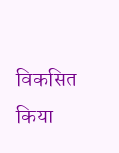विकसित किया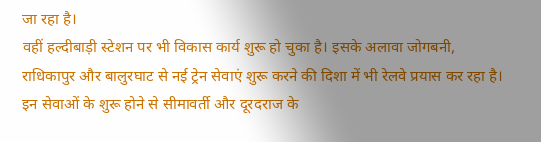जा रहा है।
वहीं हल्दीबाड़ी स्टेशन पर भी विकास कार्य शुरू हो चुका है। इसके अलावा जोगबनी, राधिकापुर और बालुरघाट से नई ट्रेन सेवाएं शुरू करने की दिशा में भी रेलवे प्रयास कर रहा है। इन सेवाओं के शुरू होने से सीमावर्ती और दूरदराज के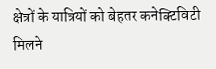क्षेत्रों के यात्रियों को बेहतर कनेक्टिविटी मिलने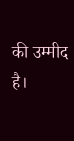की उम्मीद है।